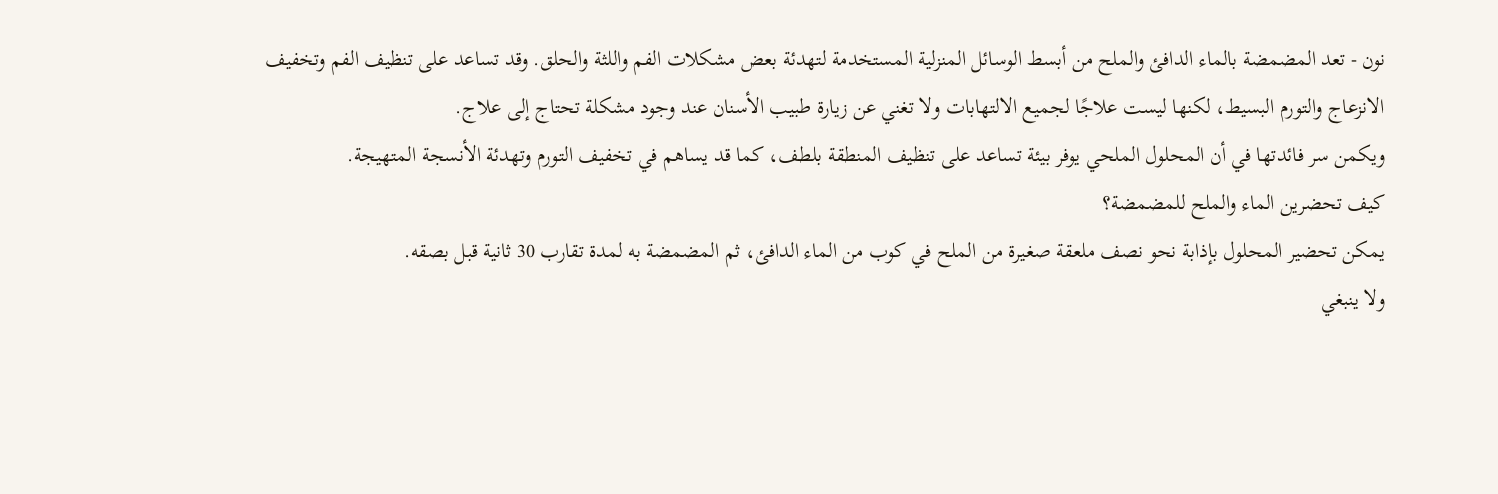نون - تعد المضمضة بالماء الدافئ والملح من أبسط الوسائل المنزلية المستخدمة لتهدئة بعض مشكلات الفم واللثة والحلق. وقد تساعد على تنظيف الفم وتخفيف الانزعاج والتورم البسيط، لكنها ليست علاجًا لجميع الالتهابات ولا تغني عن زيارة طبيب الأسنان عند وجود مشكلة تحتاج إلى علاج.
ويكمن سر فائدتها في أن المحلول الملحي يوفر بيئة تساعد على تنظيف المنطقة بلطف، كما قد يساهم في تخفيف التورم وتهدئة الأنسجة المتهيجة.
كيف تحضرين الماء والملح للمضمضة؟
يمكن تحضير المحلول بإذابة نحو نصف ملعقة صغيرة من الملح في كوب من الماء الدافئ، ثم المضمضة به لمدة تقارب 30 ثانية قبل بصقه.
ولا ينبغي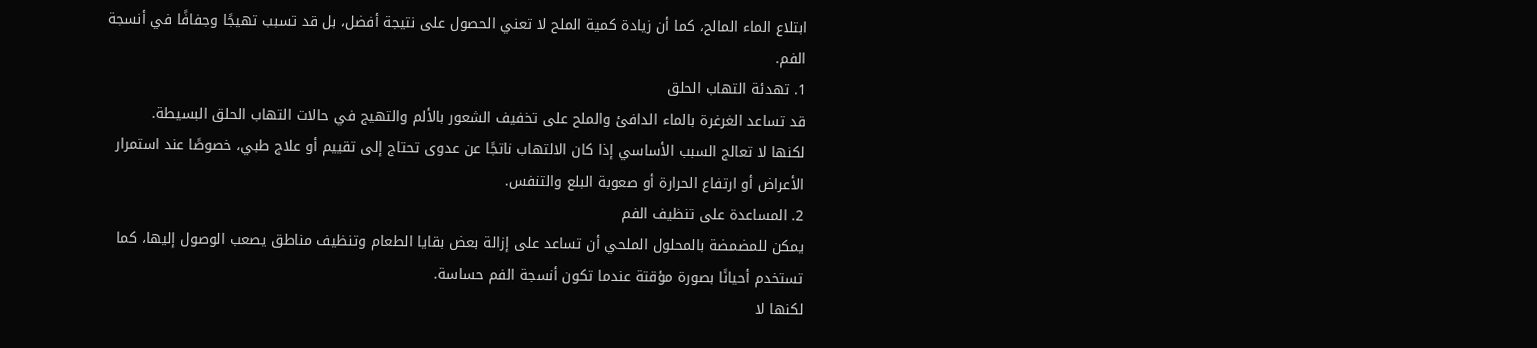ابتلاع الماء المالح، كما أن زيادة كمية الملح لا تعني الحصول على نتيجة أفضل، بل قد تسبب تهيجًا وجفافًا في أنسجة الفم.
1. تهدئة التهاب الحلق
قد تساعد الغرغرة بالماء الدافئ والملح على تخفيف الشعور بالألم والتهيج في حالات التهاب الحلق البسيطة.
لكنها لا تعالج السبب الأساسي إذا كان الالتهاب ناتجًا عن عدوى تحتاج إلى تقييم أو علاج طبي، خصوصًا عند استمرار الأعراض أو ارتفاع الحرارة أو صعوبة البلع والتنفس.
2. المساعدة على تنظيف الفم
يمكن للمضمضة بالمحلول الملحي أن تساعد على إزالة بعض بقايا الطعام وتنظيف مناطق يصعب الوصول إليها، كما تستخدم أحيانًا بصورة مؤقتة عندما تكون أنسجة الفم حساسة.
لكنها لا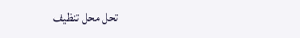تحل محل تنظيف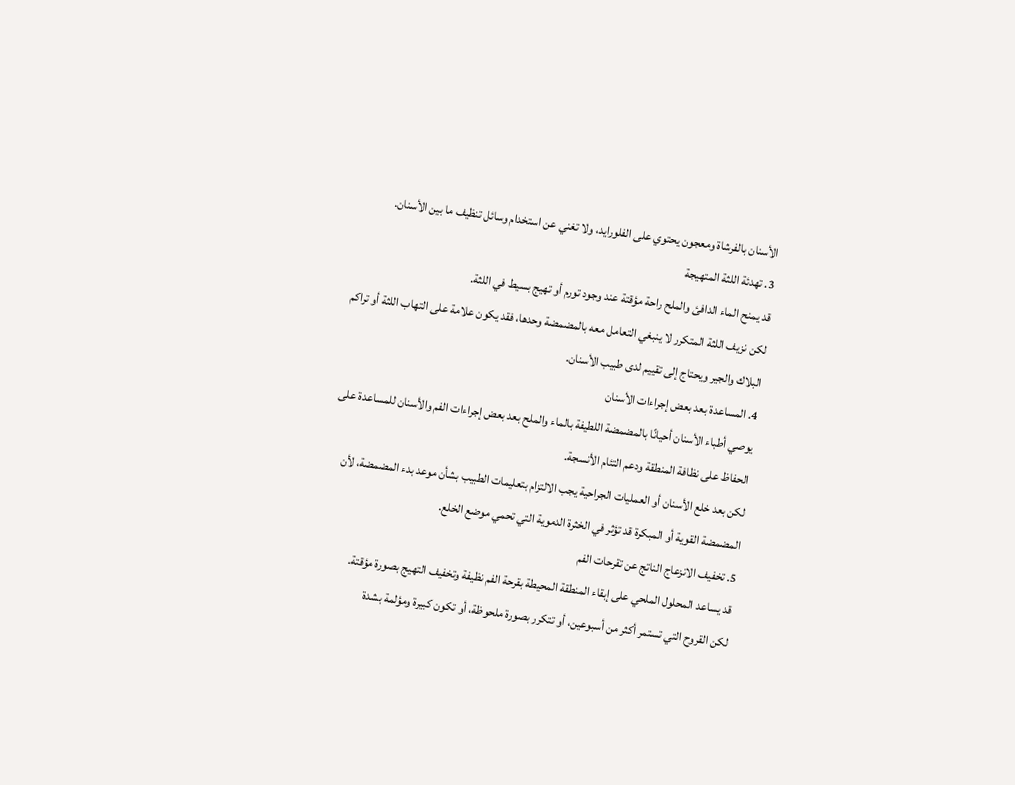الأسنان بالفرشاة ومعجون يحتوي على الفلورايد، ولا تغني عن استخدام وسائل تنظيف ما بين الأسنان.
3. تهدئة اللثة المتهيجة
قد يمنح الماء الدافئ والملح راحة مؤقتة عند وجود تورم أو تهيج بسيط في اللثة.
لكن نزيف اللثة المتكرر لا ينبغي التعامل معه بالمضمضة وحدها، فقد يكون علامة على التهاب اللثة أو تراكم البلاك والجير ويحتاج إلى تقييم لدى طبيب الأسنان.
4. المساعدة بعد بعض إجراءات الأسنان
يوصي أطباء الأسنان أحيانًا بالمضمضة اللطيفة بالماء والملح بعد بعض إجراءات الفم والأسنان للمساعدة على الحفاظ على نظافة المنطقة ودعم التئام الأنسجة.
لكن بعد خلع الأسنان أو العمليات الجراحية يجب الالتزام بتعليمات الطبيب بشأن موعد بدء المضمضة، لأن المضمضة القوية أو المبكرة قد تؤثر في الخثرة الدموية التي تحمي موضع الخلع.
5. تخفيف الانزعاج الناتج عن تقرحات الفم
قد يساعد المحلول الملحي على إبقاء المنطقة المحيطة بقرحة الفم نظيفة وتخفيف التهيج بصورة مؤقتة.
لكن القروح التي تستمر أكثر من أسبوعين، أو تتكرر بصورة ملحوظة، أو تكون كبيرة ومؤلمة بشدة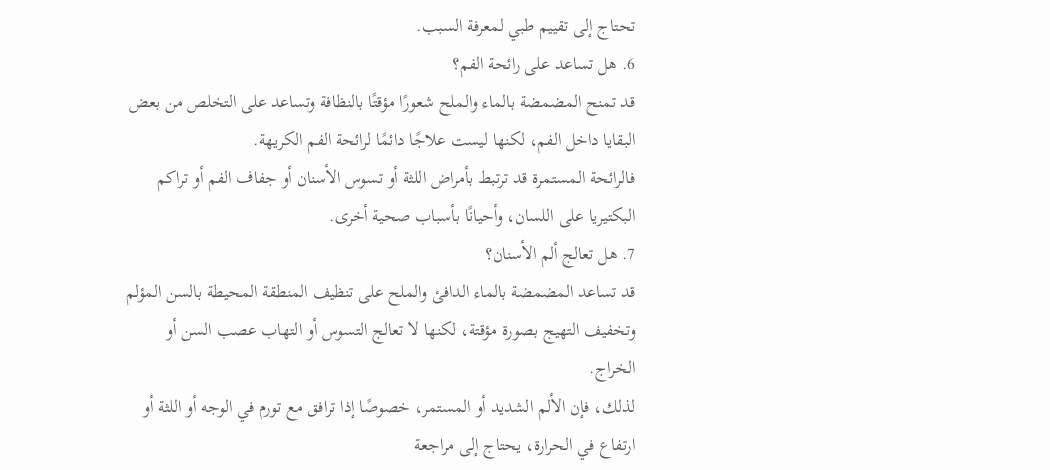تحتاج إلى تقييم طبي لمعرفة السبب.
6. هل تساعد على رائحة الفم؟
قد تمنح المضمضة بالماء والملح شعورًا مؤقتًا بالنظافة وتساعد على التخلص من بعض البقايا داخل الفم، لكنها ليست علاجًا دائمًا لرائحة الفم الكريهة.
فالرائحة المستمرة قد ترتبط بأمراض اللثة أو تسوس الأسنان أو جفاف الفم أو تراكم البكتيريا على اللسان، وأحيانًا بأسباب صحية أخرى.
7. هل تعالج ألم الأسنان؟
قد تساعد المضمضة بالماء الدافئ والملح على تنظيف المنطقة المحيطة بالسن المؤلم وتخفيف التهيج بصورة مؤقتة، لكنها لا تعالج التسوس أو التهاب عصب السن أو الخراج.
لذلك، فإن الألم الشديد أو المستمر، خصوصًا إذا ترافق مع تورم في الوجه أو اللثة أو ارتفاع في الحرارة، يحتاج إلى مراجعة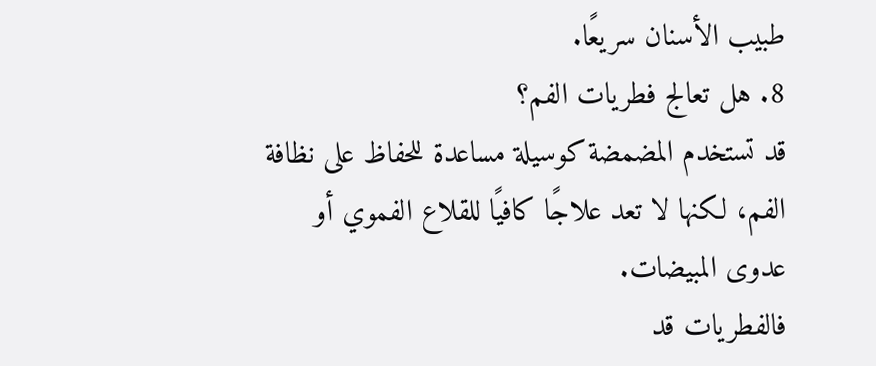طبيب الأسنان سريعًا.
8. هل تعالج فطريات الفم؟
قد تستخدم المضمضة كوسيلة مساعدة للحفاظ على نظافة الفم، لكنها لا تعد علاجًا كافيًا للقلاع الفموي أو عدوى المبيضات.
فالفطريات قد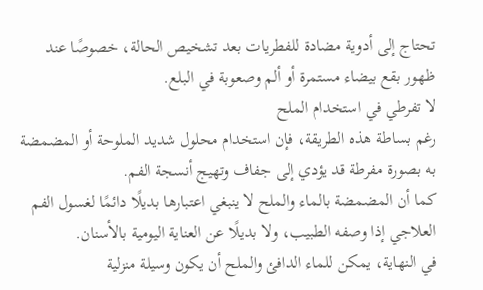تحتاج إلى أدوية مضادة للفطريات بعد تشخيص الحالة، خصوصًا عند ظهور بقع بيضاء مستمرة أو ألم وصعوبة في البلع.
لا تفرطي في استخدام الملح
رغم بساطة هذه الطريقة، فإن استخدام محلول شديد الملوحة أو المضمضة به بصورة مفرطة قد يؤدي إلى جفاف وتهيج أنسجة الفم.
كما أن المضمضة بالماء والملح لا ينبغي اعتبارها بديلًا دائمًا لغسول الفم العلاجي إذا وصفه الطبيب، ولا بديلًا عن العناية اليومية بالأسنان.
في النهاية، يمكن للماء الدافئ والملح أن يكون وسيلة منزلية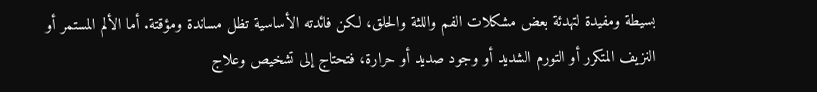بسيطة ومفيدة لتهدئة بعض مشكلات الفم واللثة والحلق، لكن فائدته الأساسية تظل مساندة ومؤقتة. أما الألم المستمر أو النزيف المتكرر أو التورم الشديد أو وجود صديد أو حرارة، فتحتاج إلى تشخيص وعلاج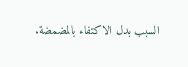السبب بدل الاكتفاء بالمضمضة.